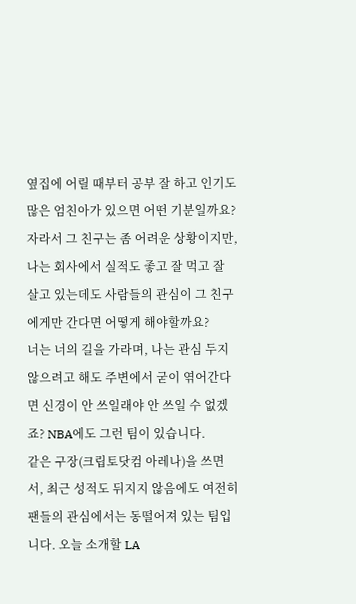옆집에 어릴 때부터 공부 잘 하고 인기도 많은 엄친아가 있으면 어떤 기분일까요? 자라서 그 친구는 좀 어려운 상황이지만, 나는 회사에서 실적도 좋고 잘 먹고 잘 살고 있는데도 사람들의 관심이 그 친구에게만 간다면 어떻게 해야할까요?
너는 너의 길을 가라며, 나는 관심 두지 않으려고 해도 주변에서 굳이 엮어간다면 신경이 안 쓰일래야 안 쓰일 수 없겠죠? NBA에도 그런 팀이 있습니다.
같은 구장(크립토닷컴 아레나)을 쓰면서, 최근 성적도 뒤지지 않음에도 여전히 팬들의 관심에서는 동떨어져 있는 팀입니다. 오늘 소개할 LA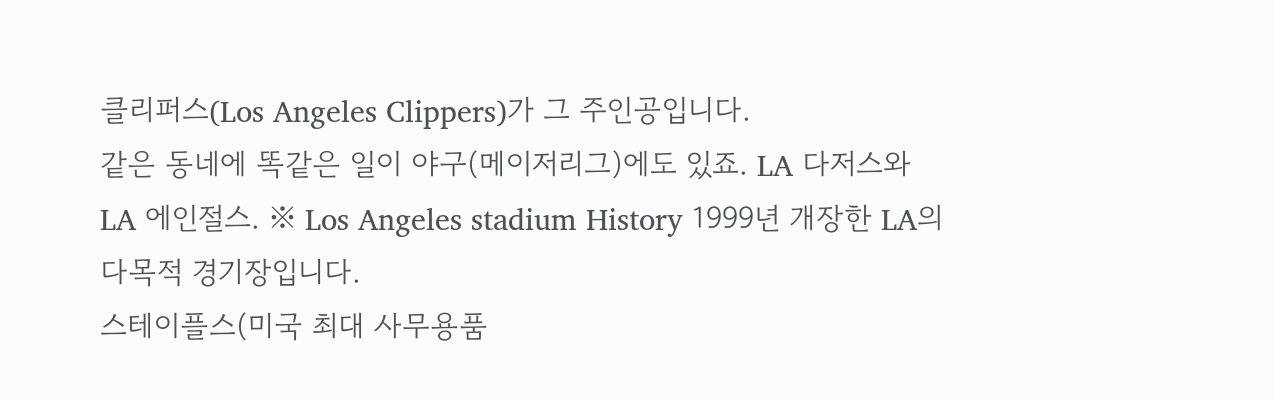클리퍼스(Los Angeles Clippers)가 그 주인공입니다.
같은 동네에 똑같은 일이 야구(메이저리그)에도 있죠. LA 다저스와 LA 에인절스. ※ Los Angeles stadium History 1999년 개장한 LA의 다목적 경기장입니다.
스테이플스(미국 최대 사무용품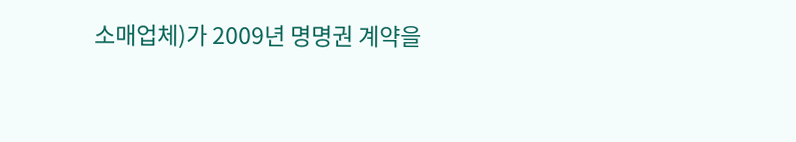소매업체)가 2009년 명명권 계약을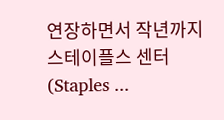연장하면서 작년까지 스테이플스 센터(Staples ...